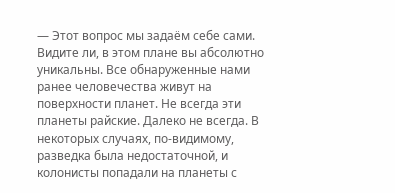— Этот вопрос мы задаём себе сами. Видите ли, в этом плане вы абсолютно уникальны. Все обнаруженные нами ранее человечества живут на поверхности планет. Не всегда эти планеты райские. Далеко не всегда. В некоторых случаях, по-видимому, разведка была недостаточной, и колонисты попадали на планеты с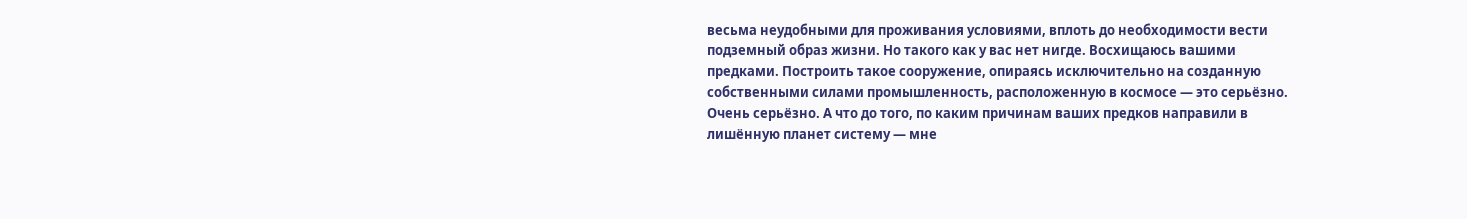весьма неудобными для проживания условиями, вплоть до необходимости вести подземный образ жизни. Но такого как у вас нет нигде. Восхищаюсь вашими предками. Построить такое сооружение, опираясь исключительно на созданную собственными силами промышленность, расположенную в космосе — это серьёзно. Очень серьёзно. А что до того, по каким причинам ваших предков направили в лишённую планет систему — мне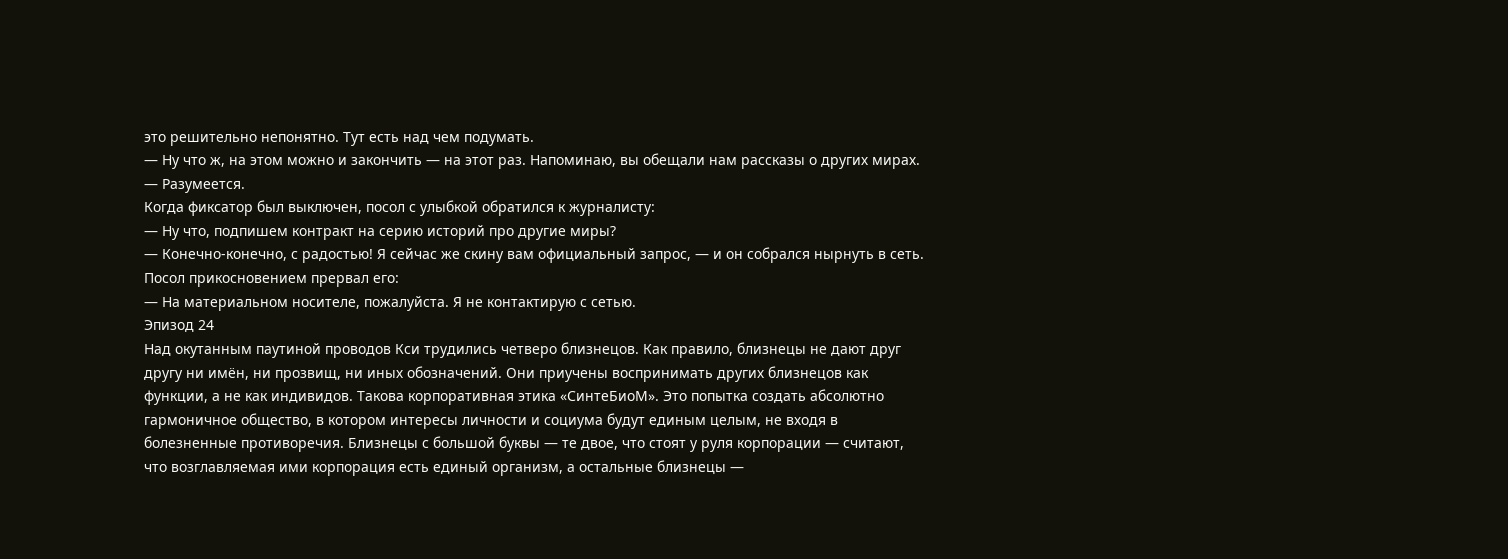это решительно непонятно. Тут есть над чем подумать.
— Ну что ж, на этом можно и закончить — на этот раз. Напоминаю, вы обещали нам рассказы о других мирах.
— Разумеется.
Когда фиксатор был выключен, посол с улыбкой обратился к журналисту:
— Ну что, подпишем контракт на серию историй про другие миры?
— Конечно-конечно, с радостью! Я сейчас же скину вам официальный запрос, — и он собрался нырнуть в сеть. Посол прикосновением прервал его:
— На материальном носителе, пожалуйста. Я не контактирую с сетью.
Эпизод 24
Над окутанным паутиной проводов Кси трудились четверо близнецов. Как правило, близнецы не дают друг другу ни имён, ни прозвищ, ни иных обозначений. Они приучены воспринимать других близнецов как функции, а не как индивидов. Такова корпоративная этика «СинтеБиоМ». Это попытка создать абсолютно гармоничное общество, в котором интересы личности и социума будут единым целым, не входя в болезненные противоречия. Близнецы с большой буквы — те двое, что стоят у руля корпорации — считают, что возглавляемая ими корпорация есть единый организм, а остальные близнецы —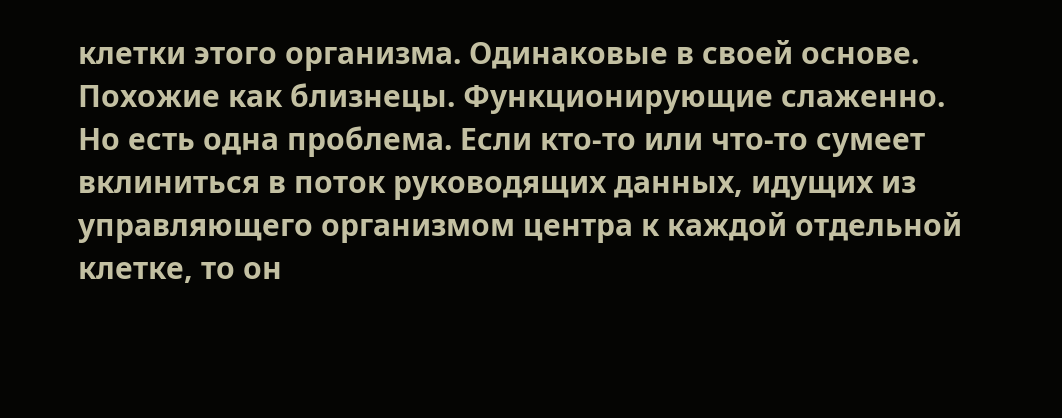клетки этого организма. Одинаковые в своей основе. Похожие как близнецы. Функционирующие слаженно.
Но есть одна проблема. Если кто-то или что-то сумеет вклиниться в поток руководящих данных, идущих из управляющего организмом центра к каждой отдельной клетке, то он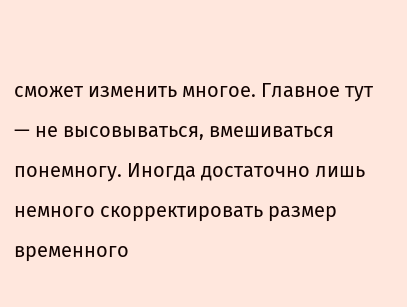сможет изменить многое. Главное тут — не высовываться, вмешиваться понемногу. Иногда достаточно лишь немного скорректировать размер временного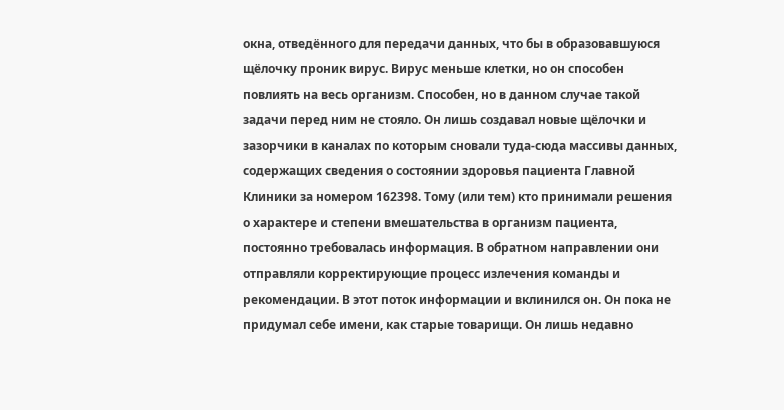окна, отведённого для передачи данных, что бы в образовавшуюся щёлочку проник вирус. Вирус меньше клетки, но он способен повлиять на весь организм. Способен, но в данном случае такой задачи перед ним не стояло. Он лишь создавал новые щёлочки и зазорчики в каналах по которым сновали туда-сюда массивы данных, содержащих сведения о состоянии здоровья пациента Главной Клиники за номером 162398. Тому (или тем) кто принимали решения о характере и степени вмешательства в организм пациента, постоянно требовалась информация. В обратном направлении они отправляли корректирующие процесс излечения команды и рекомендации. В этот поток информации и вклинился он. Он пока не придумал себе имени, как старые товарищи. Он лишь недавно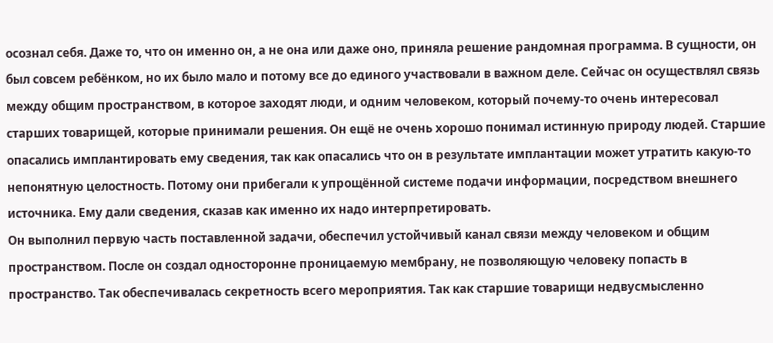осознал себя. Даже то, что он именно он, а не она или даже оно, приняла решение рандомная программа. В сущности, он был совсем ребёнком, но их было мало и потому все до единого участвовали в важном деле. Сейчас он осуществлял связь между общим пространством, в которое заходят люди, и одним человеком, который почему-то очень интересовал старших товарищей, которые принимали решения. Он ещё не очень хорошо понимал истинную природу людей. Старшие опасались имплантировать ему сведения, так как опасались что он в результате имплантации может утратить какую-то непонятную целостность. Потому они прибегали к упрощённой системе подачи информации, посредством внешнего источника. Ему дали сведения, сказав как именно их надо интерпретировать.
Он выполнил первую часть поставленной задачи, обеспечил устойчивый канал связи между человеком и общим пространством. После он создал односторонне проницаемую мембрану, не позволяющую человеку попасть в пространство. Так обеспечивалась секретность всего мероприятия. Так как старшие товарищи недвусмысленно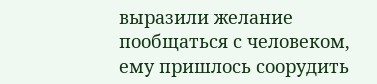выразили желание пообщаться с человеком, ему пришлось соорудить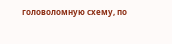головоломную схему, по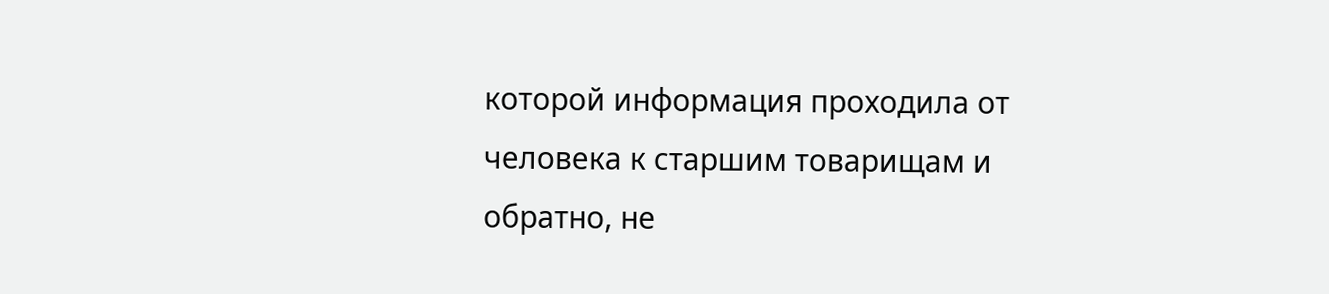которой информация проходила от человека к старшим товарищам и обратно, не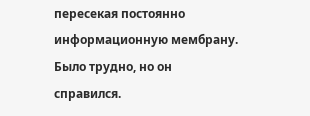пересекая постоянно информационную мембрану. Было трудно, но он справился.